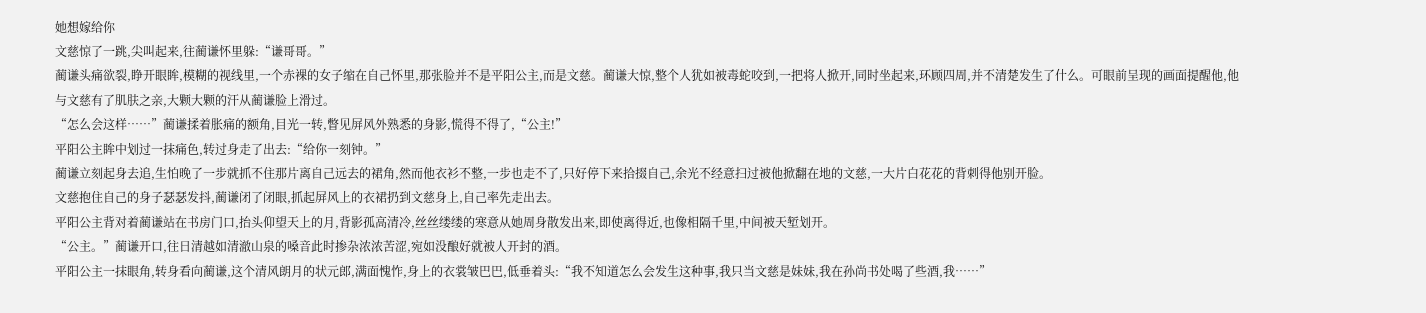她想嫁给你
文慈惊了一跳,尖叫起来,往蔺谦怀里躲:“谦哥哥。”
蔺谦头痛欲裂,睁开眼眸,模糊的视线里,一个赤裸的女子缩在自己怀里,那张脸并不是平阳公主,而是文慈。蔺谦大惊,整个人犹如被毒蛇咬到,一把将人掀开,同时坐起来,环顾四周,并不清楚发生了什么。可眼前呈现的画面提醒他,他与文慈有了肌肤之亲,大颗大颗的汗从蔺谦脸上滑过。
“怎么会这样……”蔺谦揉着胀痛的额角,目光一转,瞥见屏风外熟悉的身影,慌得不得了,“公主!”
平阳公主眸中划过一抹痛色,转过身走了出去:“给你一刻钟。”
蔺谦立刻起身去追,生怕晚了一步就抓不住那片离自己远去的裙角,然而他衣衫不整,一步也走不了,只好停下来拾掇自己,余光不经意扫过被他掀翻在地的文慈,一大片白花花的背刺得他别开脸。
文慈抱住自己的身子瑟瑟发抖,蔺谦闭了闭眼,抓起屏风上的衣裙扔到文慈身上,自己率先走出去。
平阳公主背对着蔺谦站在书房门口,抬头仰望天上的月,背影孤高清冷,丝丝缕缕的寒意从她周身散发出来,即使离得近,也像相隔千里,中间被天堑划开。
“公主。”蔺谦开口,往日清越如清澈山泉的嗓音此时掺杂浓浓苦涩,宛如没酿好就被人开封的酒。
平阳公主一抹眼角,转身看向蔺谦,这个清风朗月的状元郎,满面愧怍,身上的衣裳皱巴巴,低垂着头:“我不知道怎么会发生这种事,我只当文慈是妹妹,我在孙尚书处喝了些酒,我……”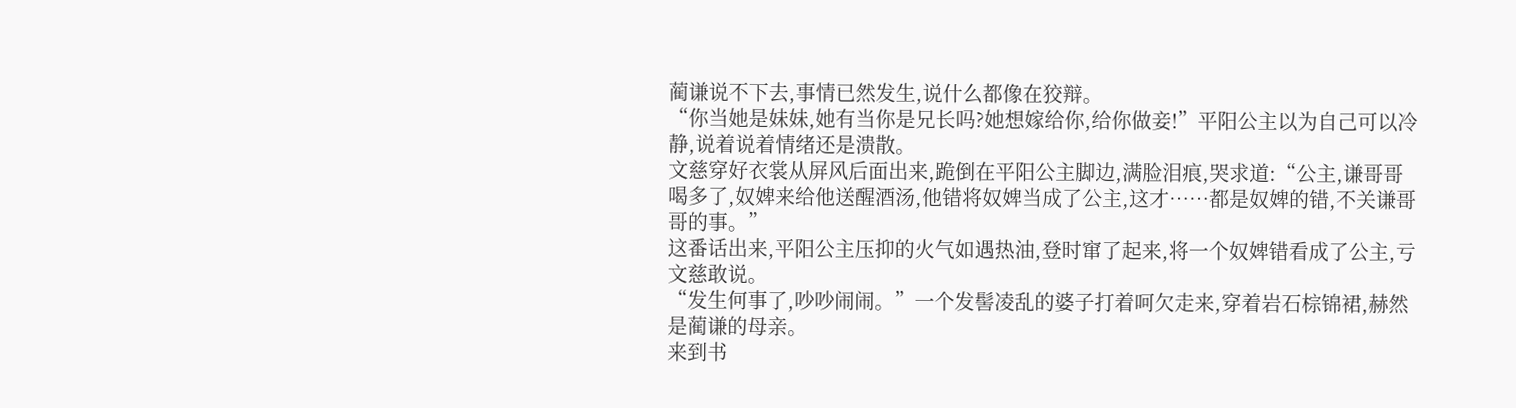蔺谦说不下去,事情已然发生,说什么都像在狡辩。
“你当她是妹妹,她有当你是兄长吗?她想嫁给你,给你做妾!”平阳公主以为自己可以冷静,说着说着情绪还是溃散。
文慈穿好衣裳从屏风后面出来,跪倒在平阳公主脚边,满脸泪痕,哭求道:“公主,谦哥哥喝多了,奴婢来给他送醒酒汤,他错将奴婢当成了公主,这才……都是奴婢的错,不关谦哥哥的事。”
这番话出来,平阳公主压抑的火气如遇热油,登时窜了起来,将一个奴婢错看成了公主,亏文慈敢说。
“发生何事了,吵吵闹闹。”一个发髻凌乱的婆子打着呵欠走来,穿着岩石棕锦裙,赫然是蔺谦的母亲。
来到书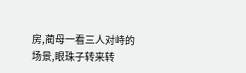房,蔺母一看三人对峙的场景,眼珠子转来转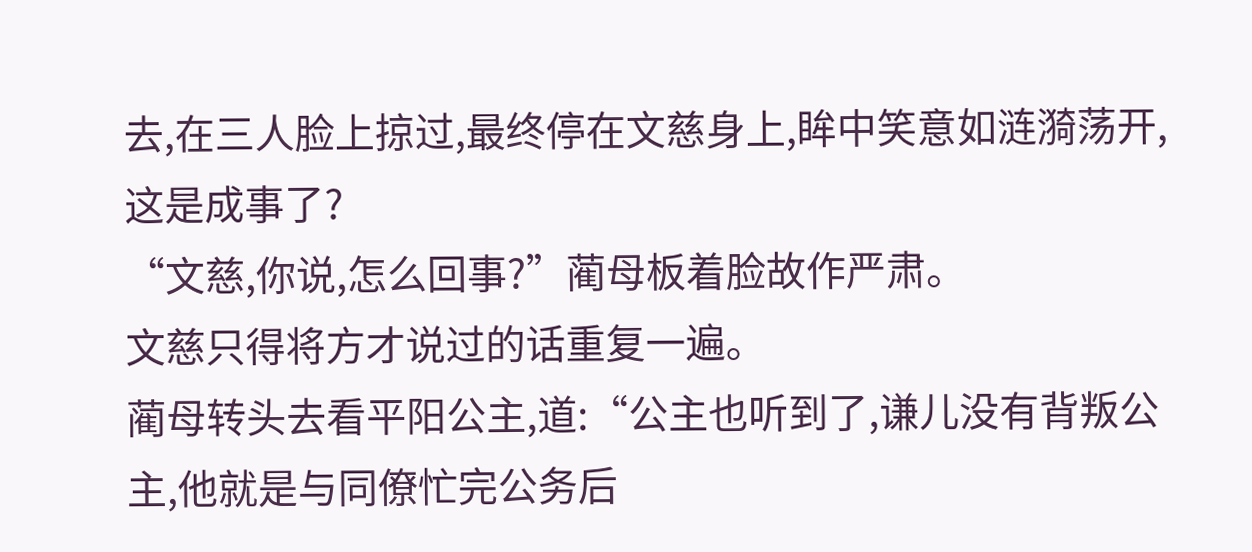去,在三人脸上掠过,最终停在文慈身上,眸中笑意如涟漪荡开,这是成事了?
“文慈,你说,怎么回事?”蔺母板着脸故作严肃。
文慈只得将方才说过的话重复一遍。
蔺母转头去看平阳公主,道:“公主也听到了,谦儿没有背叛公主,他就是与同僚忙完公务后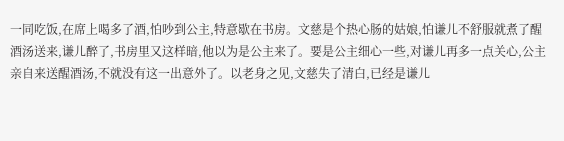一同吃饭,在席上喝多了酒,怕吵到公主,特意歇在书房。文慈是个热心肠的姑娘,怕谦儿不舒服就煮了醒酒汤送来,谦儿醉了,书房里又这样暗,他以为是公主来了。要是公主细心一些,对谦儿再多一点关心,公主亲自来送醒酒汤,不就没有这一出意外了。以老身之见,文慈失了清白,已经是谦儿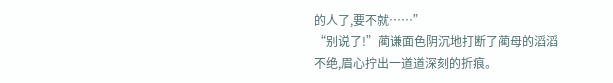的人了,要不就……”
“别说了!”蔺谦面色阴沉地打断了蔺母的滔滔不绝,眉心拧出一道道深刻的折痕。